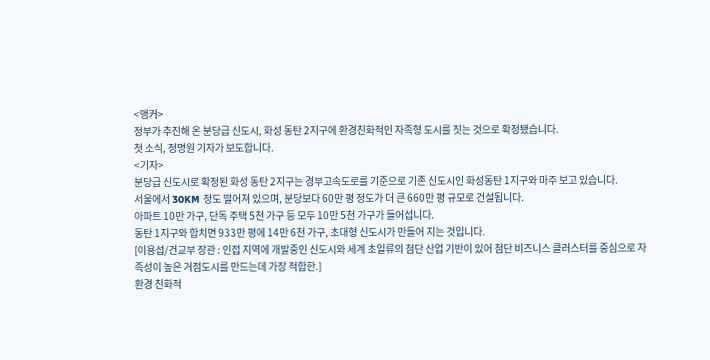<앵커>
정부가 추진해 온 분당급 신도시, 화성 동탄 2지구에 환경친화적인 자족형 도시를 짓는 것으로 확정됐습니다.
첫 소식, 정명원 기자가 보도합니다.
<기자>
분당급 신도시로 확정된 화성 동탄 2지구는 경부고속도로를 기준으로 기존 신도시인 화성동탄 1지구와 마주 보고 있습니다.
서울에서 30KM 정도 떨어져 있으며, 분당보다 60만 평 정도가 더 큰 660만 평 규모로 건설됩니다.
아파트 10만 가구, 단독 주택 5천 가구 등 모두 10만 5천 가구가 들어섭니다.
동탄 1지구와 합치면 933만 평에 14만 6천 가구, 초대형 신도시가 만들어 지는 것입니다.
[이용섭/건교부 장관 : 인접 지역에 개발중인 신도시와 세계 초일류의 첨단 산업 기반이 있어 첨단 비즈니스 클러스터를 중심으로 자족성이 높은 거점도시를 만드는데 가장 적합한.]
환경 친화적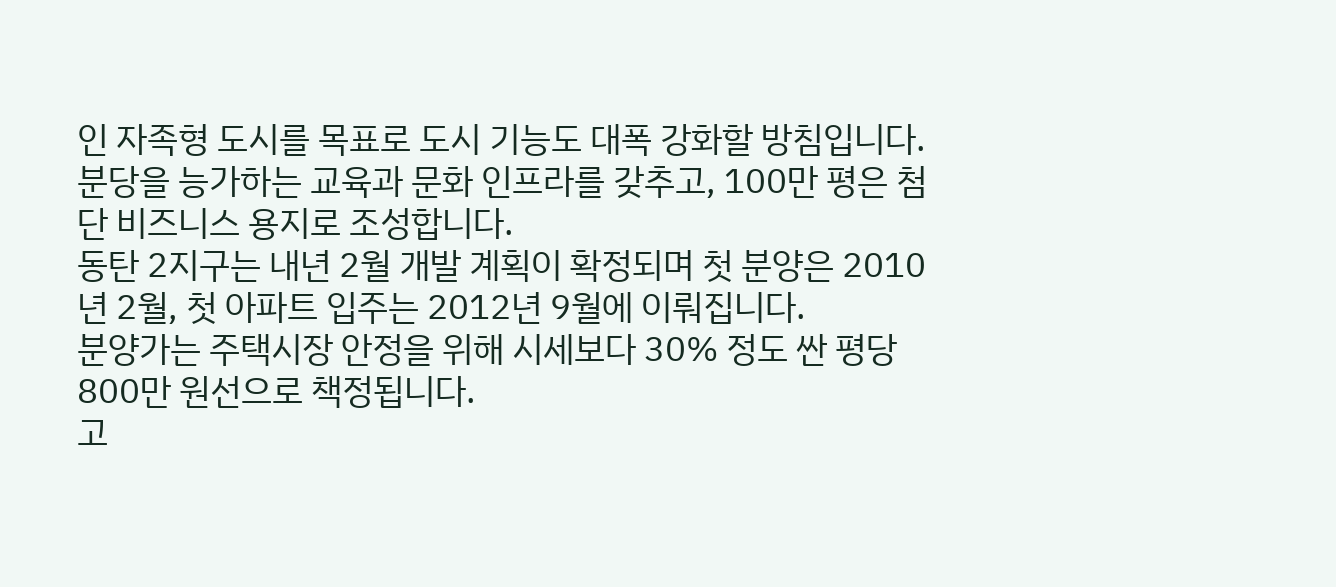인 자족형 도시를 목표로 도시 기능도 대폭 강화할 방침입니다.
분당을 능가하는 교육과 문화 인프라를 갖추고, 100만 평은 첨단 비즈니스 용지로 조성합니다.
동탄 2지구는 내년 2월 개발 계획이 확정되며 첫 분양은 2010년 2월, 첫 아파트 입주는 2012년 9월에 이뤄집니다.
분양가는 주택시장 안정을 위해 시세보다 30% 정도 싼 평당 800만 원선으로 책정됩니다.
고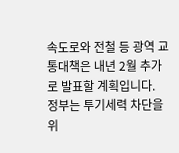속도로와 전철 등 광역 교통대책은 내년 2월 추가로 발표할 계획입니다.
정부는 투기세력 차단을 위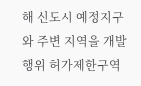해 신도시 예정지구와 주변 지역을 개발행위 허가제한구역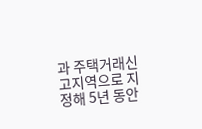과 주택거래신고지역으로 지정해 5년 동안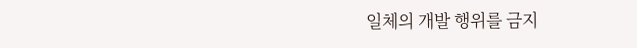일체의 개발 행위를 금지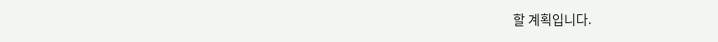할 계획입니다.